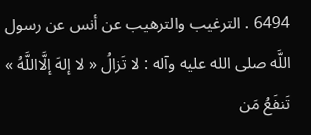6494 . الترغيب والترهيب عن أنس عن رسول اللَّه صلى الله عليه وآله : لا تَزالُ « لا إلهَ إلَّااللَّهُ » تَنفَعُ مَن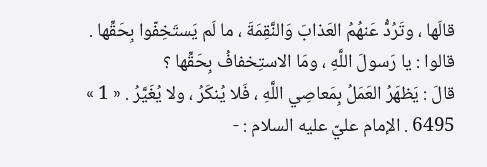قالَها ، وتَرُدُّ عَنهُمُ العَذابَ وَالنَّقِمَةَ ، ما لَم يَستَخِفّوا بِحَقِّها .
قالوا : يا رَسولَ اللَّهِ ، ومَا الاستِخفافُ بِحَقِّها ؟
قالَ : يَظهَرُ العَمَلُ بِمَعاصِي اللَّهِ ، فَلا يُنكَرُ ، ولا يُغَيَّرُ . « 1 »
6495 . الإمام عليّ عليه السلام : -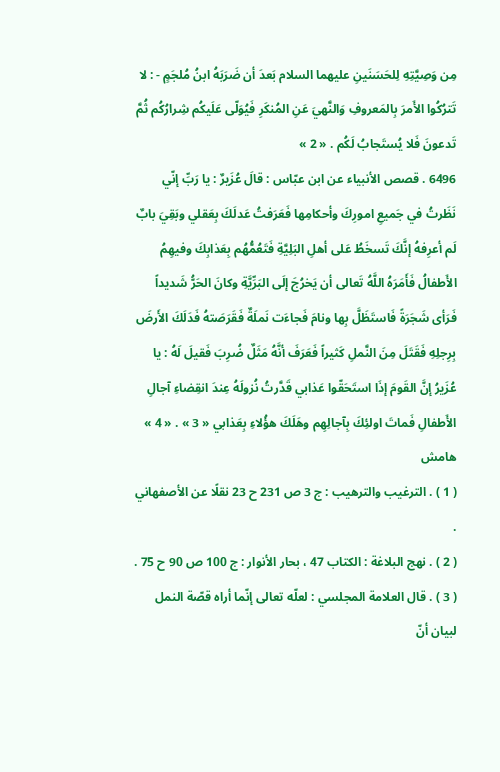مِن وَصِيَّتِهِ لِلحَسَنَينِ عليهما السلام بَعدَ أن ضَرَبَهُ ابنُ مُلجَمٍ - : لا تَترُكُوا الأَمرَ بِالمَعروفِ وَالنَّهيَ عَنِ المُنكَرِ فَيُوَلّى عَلَيكُم شِرارُكُم ثُمَّ تَدعونَ فَلا يُستَجابُ لَكُم . « 2 »
6496 . قصص الأنبياء عن ابن عبّاس : قالَ عُزَيرٌ : يا رَبِّ إنّي نَظَرتُ في جَميعِ امورِكَ وأحكامِها فَعَرَفتُ عَدلَكَ بِعَقلي وبَقِيَ بابٌ لَم أعرِفهُ إنَّكَ تَسخَطُ عَلى أهلِ البَلِيَّةِ فَتَعُمُّهُم بِعَذابِكَ وفيهِمُ الأَطفالُ فَأَمَرَهُ اللَّهُ تَعالى أن يَخرُجَ إلَى البَرِّيَّةِ وكانَ الحَرُّ شَديداً فَرَأى شَجَرَةً فَاستَظَلَّ بِها ونامَ فَجاءَت نَملَةٌ فَقَرَصَتهُ فَدَلَكَ الأَرضَ بِرِجلِهِ فَقَتَلَ مِنَ النَّملِ كَثيراً فَعَرَفَ أنَّهُ مَثَلٌ ضُرِبَ فَقيلَ لَهُ : يا عُزَيرُ إنَّ القَومَ إذَا استَحَقّوا عَذابي قَدَّرتُ نُزولَهُ عِندَ انقِضاءِ آجالِ الأَطفالِ فَماتَ اولئِكَ بِآجالِهِم وهَلَكَ هؤُلاءِ بِعَذابي « 3 » . « 4 »
هامش
( 1 ) . الترغيب والترهيب : ج 3 ص 231 ح 23 نقلًا عن الأصفهاني .
( 2 ) . نهج البلاغة : الكتاب 47 ، بحار الأنوار : ج 100 ص 90 ح 75 .
( 3 ) . قال العلامة المجلسي : لعلّه تعالى إنّما أراه قصّة النمل لبيان أنّ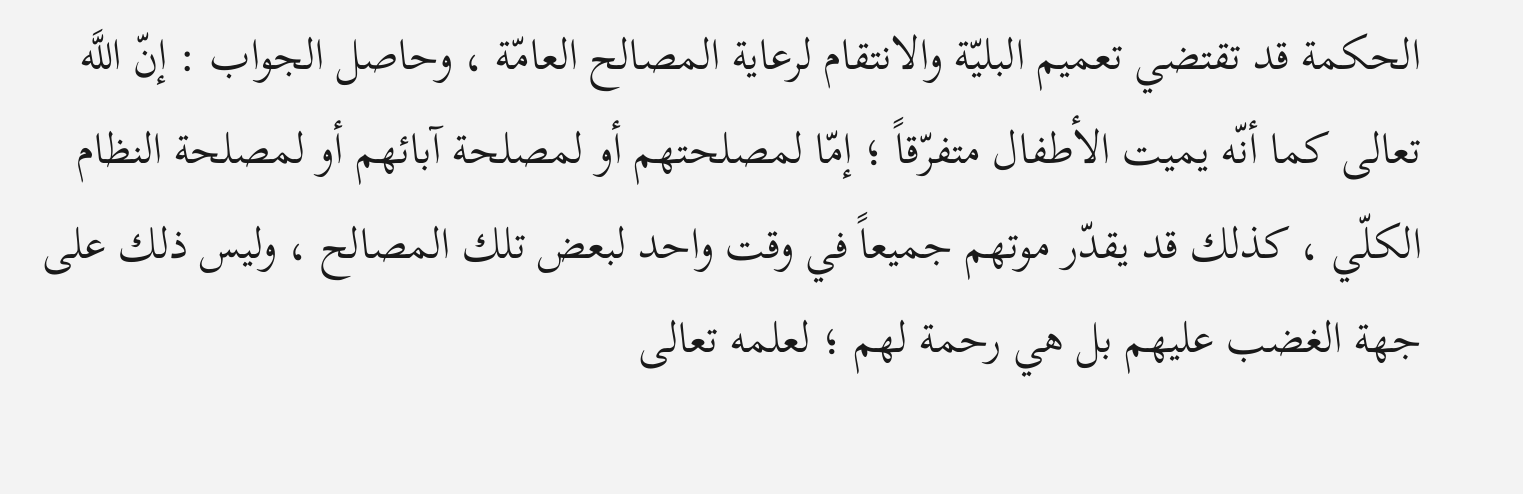الحكمة قد تقتضي تعميم البليّة والانتقام لرعاية المصالح العامّة ، وحاصل الجواب : إنّ اللَّه تعالى كما أنّه يميت الأطفال متفرّقاً ؛ إمّا لمصلحتهم أو لمصلحة آبائهم أو لمصلحة النظام الكلّي ، كذلك قد يقدّر موتهم جميعاً في وقت واحد لبعض تلك المصالح ، وليس ذلك على جهة الغضب عليهم بل هي رحمة لهم ؛ لعلمه تعالى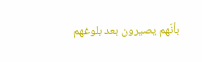بأنّهم يصيرون بعد بلوغهم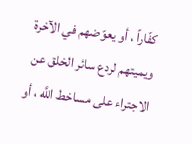كفّاراً ، أو يعوّضهم في الآخرة ويميتهم لردع سائر الخلق عن الاجتراء على مساخط اللَّه ، أو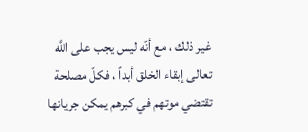غير ذلك ، مع أنّه ليس يجب على اللَّه تعالى إبقاء الخلق أبداً ، فكلّ مصلحة تقتضي موتهم في كبرهم يمكن جريانها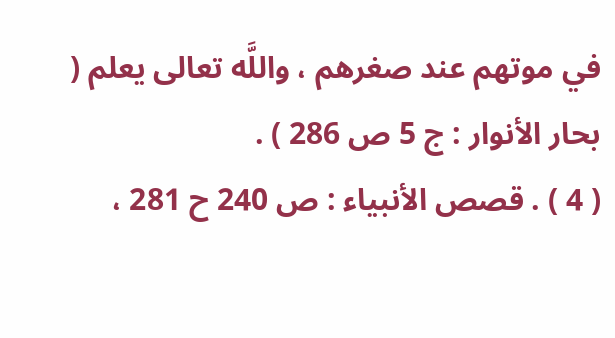في موتهم عند صغرهم ، واللَّه تعالى يعلم ( بحار الأنوار : ج 5 ص 286 ) .
( 4 ) . قصص الأنبياء : ص 240 ح 281 ،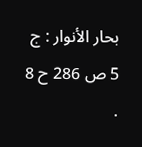بحار الأنوار : ج 5 ص 286 ح 8 .